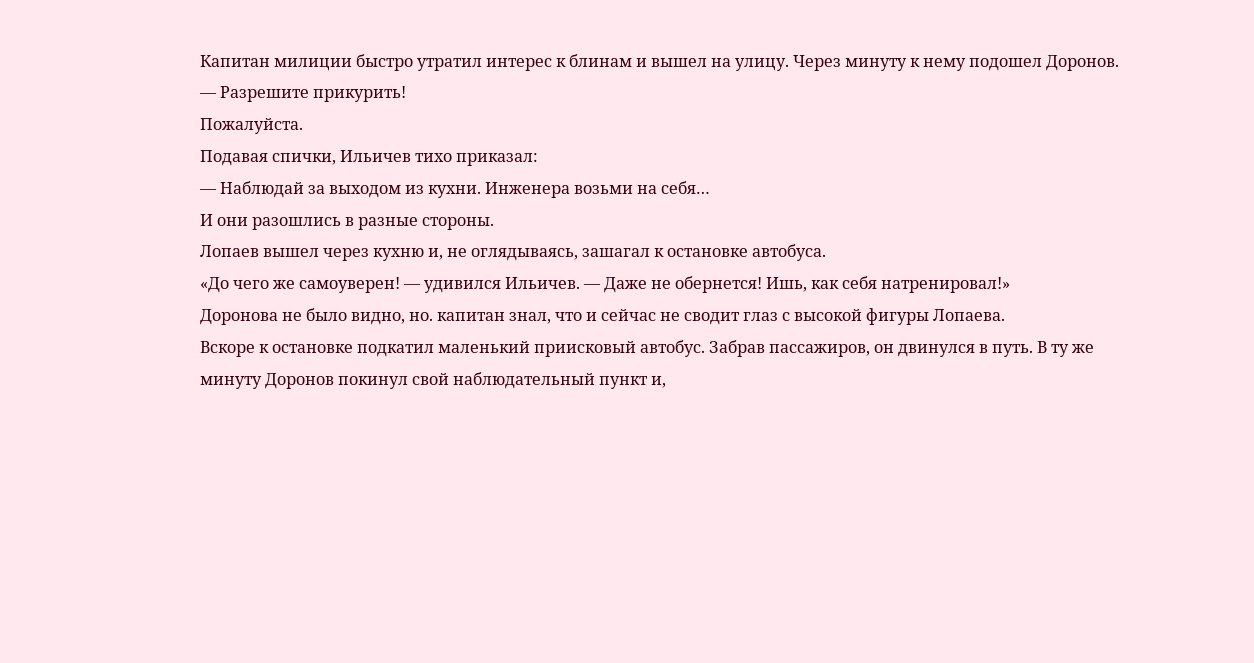Капитан милиции быстро утратил интерес к блинам и вышел на улицу. Через минуту к нему подошел Доронов.
— Разрешите прикурить!
Пожалуйста.
Подавая спички, Ильичев тихо приказал:
— Наблюдай за выходом из кухни. Инженера возьми на себя…
И они разошлись в разные стороны.
Лопаев вышел через кухню и, не оглядываясь, зашагал к остановке автобуса.
«До чего же самоуверен! — удивился Ильичев. — Даже не обернется! Ишь, как себя натренировал!»
Доронова не было видно, но. капитан знал, что и сейчас не сводит глаз с высокой фигуры Лопаева.
Вскоре к остановке подкатил маленький приисковый автобус. Забрав пассажиров, он двинулся в путь. В ту же минуту Доронов покинул свой наблюдательный пункт и,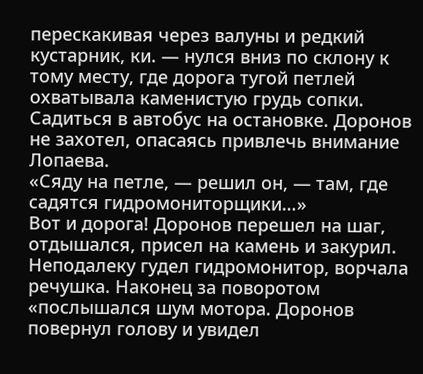перескакивая через валуны и редкий кустарник, ки. — нулся вниз по склону к тому месту, где дорога тугой петлей охватывала каменистую грудь сопки.
Садиться в автобус на остановке. Доронов не захотел, опасаясь привлечь внимание Лопаева.
«Сяду на петле, — решил он, — там, где садятся гидромониторщики…»
Вот и дорога! Доронов перешел на шаг, отдышался, присел на камень и закурил. Неподалеку гудел гидромонитор, ворчала речушка. Наконец за поворотом «послышался шум мотора. Доронов повернул голову и увидел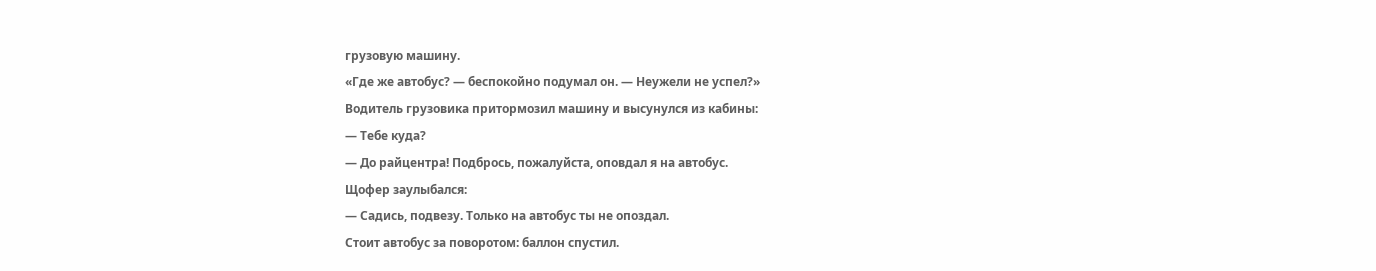грузовую машину.
«Где же автобус? — беспокойно подумал он. — Неужели не успел?»
Водитель грузовика притормозил машину и высунулся из кабины:
— Тебе куда?
— До райцентра! Подбрось, пожалуйста, оповдал я на автобус.
Щофер заулыбался:
— Садись, подвезу. Только на автобус ты не опоздал.
Стоит автобус за поворотом: баллон спустил.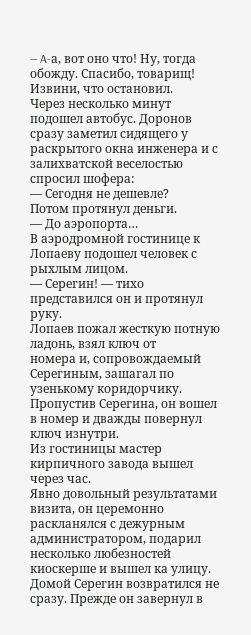— A-а, вот оно что! Ну, тогда обожду. Спасибо, товарищ! Извини, что остановил.
Через несколько минут подошел автобус. Доронов сразу заметил сидящего у раскрытого окна инженера и с залихватской веселостью спросил шофера:
— Сегодня не дешевле?
Потом протянул деньги.
— До аэропорта…
В аэродромной гостинице к Лопаеву подошел человек с рыхлым лицом.
— Серегин! — тихо представился он и протянул руку.
Лопаев пожал жесткую потную ладонь, взял ключ от
номера и, сопровождаемый Серегиным, зашагал по узенькому коридорчику. Пропустив Серегина, он вошел в номер и дважды повернул ключ изнутри.
Из гостиницы мастер кирпичного завода вышел через час.
Явно довольный результатами визита, он церемонно раскланялся с дежурным администратором, подарил несколько любезностей киоскерше и вышел ка улицу.
Домой Серегин возвратился не сразу. Прежде он завернул в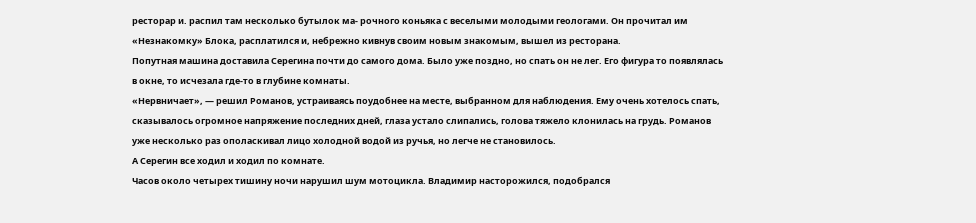ресторар и. распил там несколько бутылок ма- рочного коньяка с веселыми молодыми геологами. Он прочитал им «Незнакомку» Блока, расплатился и, небрежно кивнув своим новым знакомым, вышел из ресторана.
Попутная машина доставила Серегина почти до самого дома. Было уже поздно, но спать он не лег. Его фигура то появлялась в окне, то исчезала где-то в глубине комнаты.
«Нервничает», — решил Романов, устраиваясь поудобнее на месте, выбранном для наблюдения. Ему очень хотелось спать, сказывалось огромное напряжение последних дней, глаза устало слипались, голова тяжело клонилась на грудь. Романов уже несколько раз ополаскивал лицо холодной водой из ручья, но легче не становилось.
А Серегин все ходил и ходил по комнате.
Часов около четырех тишину ночи нарушил шум мотоцикла. Владимир насторожился, подобрался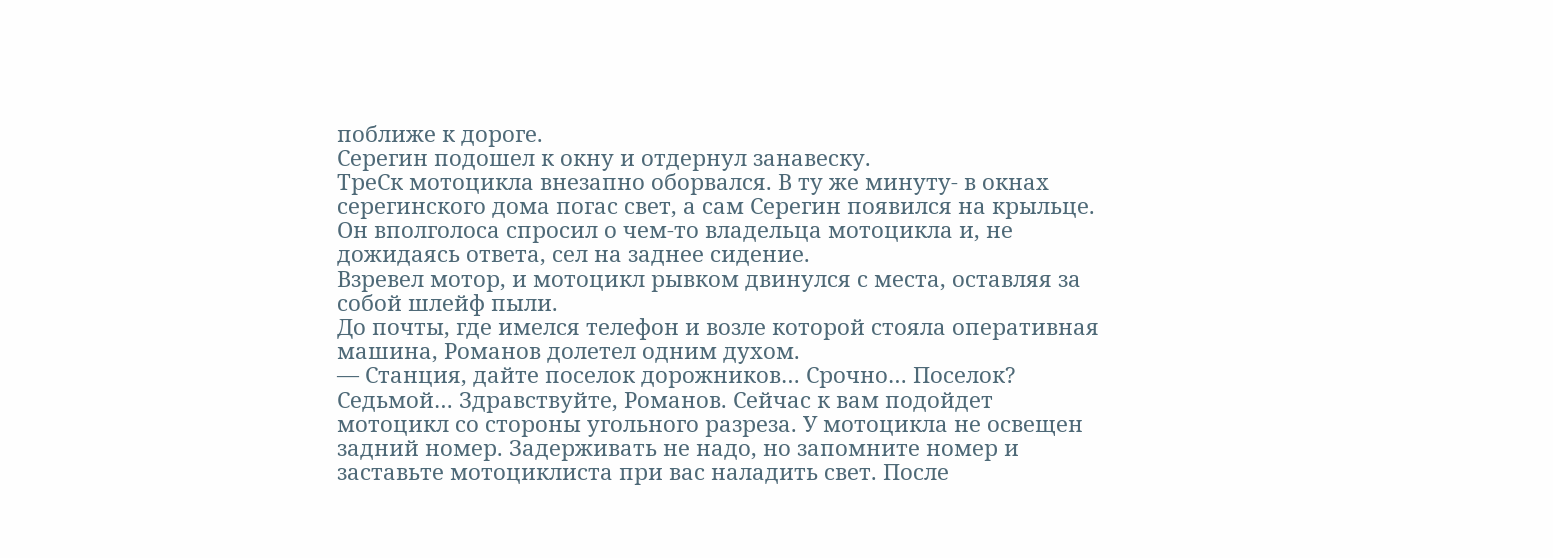поближе к дороге.
Серегин подошел к окну и отдернул занавеску.
ТреСк мотоцикла внезапно оборвался. В ту же минуту- в окнах серегинского дома погас свет, а сам Серегин появился на крыльце. Он вполголоса спросил о чем-то владельца мотоцикла и, не дожидаясь ответа, сел на заднее сидение.
Взревел мотор, и мотоцикл рывком двинулся с места, оставляя за собой шлейф пыли.
До почты, где имелся телефон и возле которой стояла оперативная машина, Романов долетел одним духом.
— Станция, дайте поселок дорожников… Срочно… Поселок? Седьмой… Здравствуйте, Романов. Сейчас к вам подойдет мотоцикл со стороны угольного разреза. У мотоцикла не освещен задний номер. Задерживать не надо, но запомните номер и заставьте мотоциклиста при вас наладить свет. После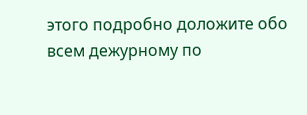этого подробно доложите обо всем дежурному по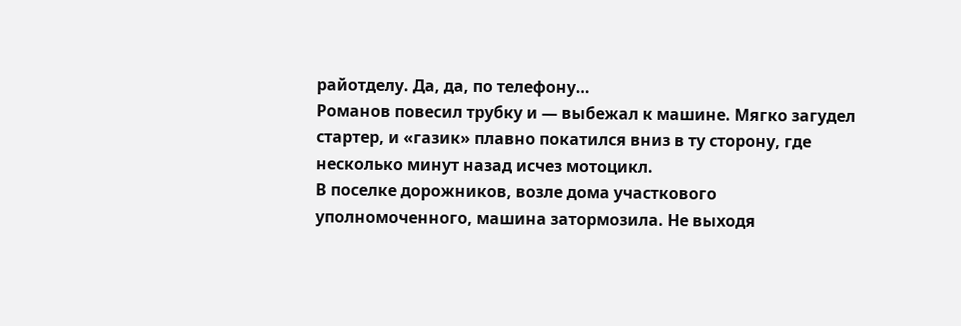райотделу. Да, да, по телефону…
Романов повесил трубку и — выбежал к машине. Мягко загудел стартер, и «газик» плавно покатился вниз в ту сторону, где несколько минут назад исчез мотоцикл.
В поселке дорожников, возле дома участкового уполномоченного, машина затормозила. Не выходя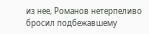из нее, Романов нетерпеливо бросил подбежавшему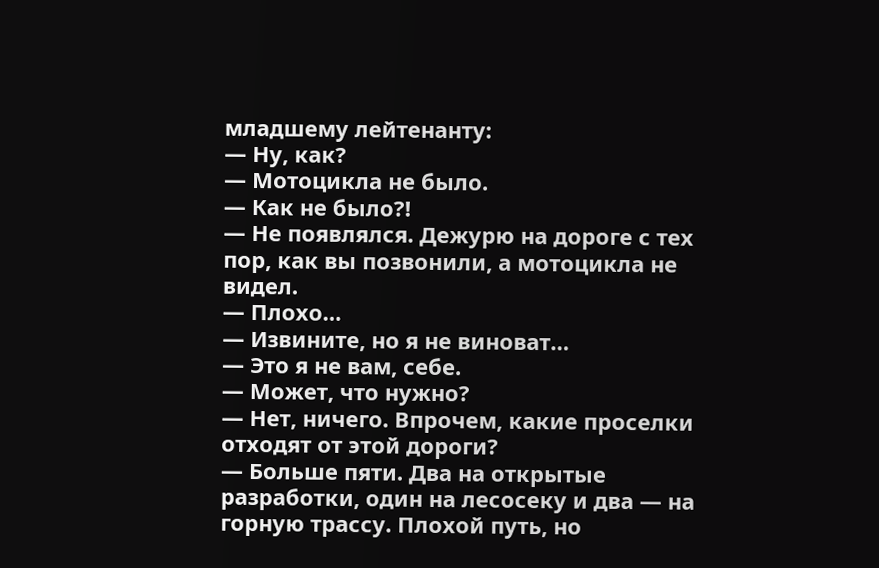младшему лейтенанту:
— Ну, как?
— Мотоцикла не было.
— Как не было?!
— Не появлялся. Дежурю на дороге с тех пор, как вы позвонили, а мотоцикла не видел.
— Плохо…
— Извините, но я не виноват…
— Это я не вам, себе.
— Может, что нужно?
— Нет, ничего. Впрочем, какие проселки отходят от этой дороги?
— Больше пяти. Два на открытые разработки, один на лесосеку и два — на горную трассу. Плохой путь, но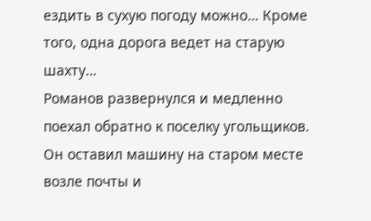ездить в сухую погоду можно… Кроме того, одна дорога ведет на старую шахту…
Романов развернулся и медленно поехал обратно к поселку угольщиков.
Он оставил машину на старом месте возле почты и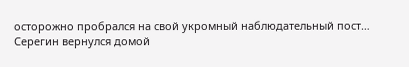осторожно пробрался на свой укромный наблюдательный пост…
Серегин вернулся домой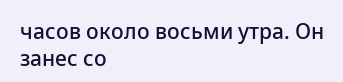часов около восьми утра. Он занес со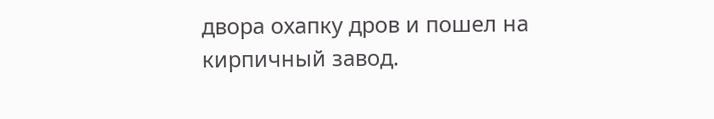двора охапку дров и пошел на кирпичный завод.